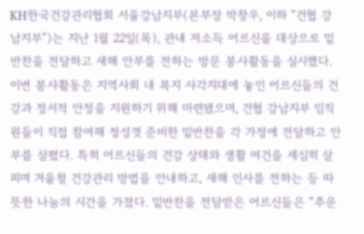KH한국건강관리협회 서울강남지부(본부장 박창우, 이하 “건협 강남지부”)는 지난 1월 22일(목), 관내 저소득 어르신을 대상으로 밑반찬을 전달하고 새해 안부를 전하는 방문 봉사활동을 실시했다. 이번 봉사활동은 지역사회 내 복지 사각지대에 놓인 어르신들의 건강과 정서적 안정을 지원하기 위해 마련됐으며, 건협 강남지부 임직원들이 직접 참여해 정성껏 준비한 밑반찬을 각 가정에 전달하고 안부를 살폈다. 특히 어르신들의 건강 상태와 생활 여건을 세심히 살피며 겨울철 건강관리 방법을 안내하고, 새해 인사를 전하는 등 따뜻한 나눔의 시간을 가졌다. 밑반찬을 전달받은 어르신들은 “추운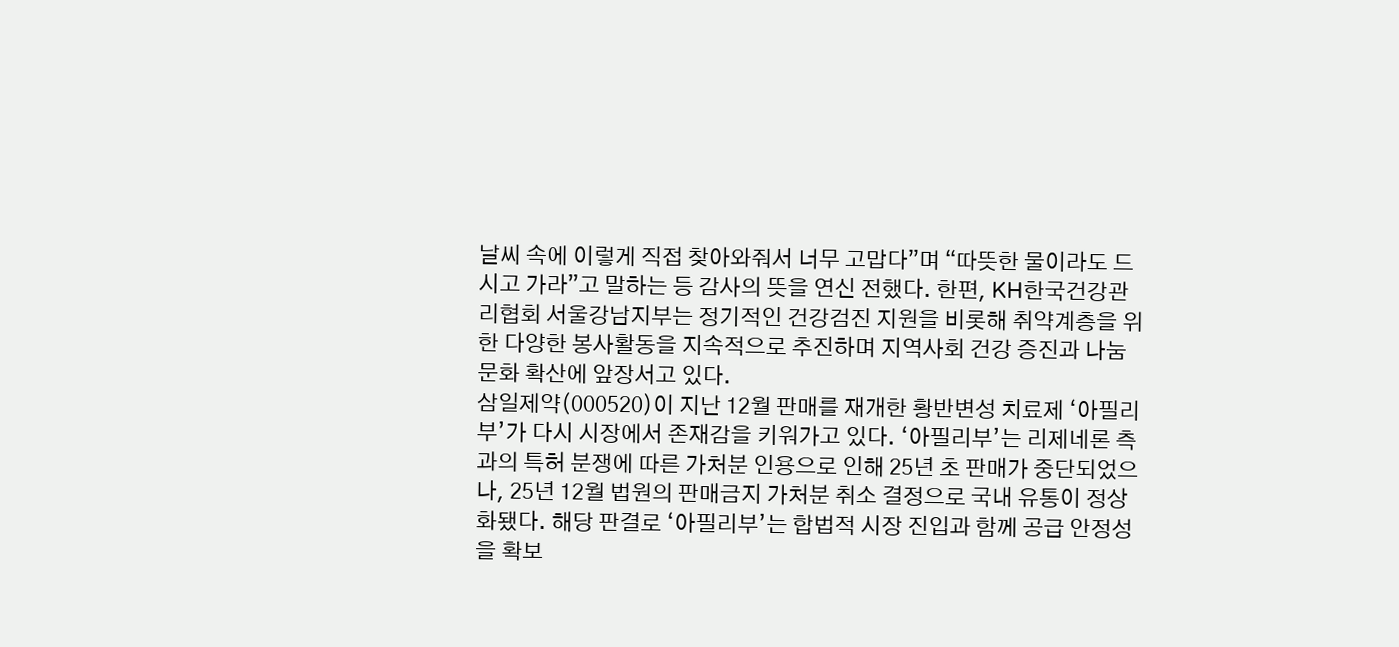날씨 속에 이렇게 직접 찾아와줘서 너무 고맙다”며 “따뜻한 물이라도 드시고 가라”고 말하는 등 감사의 뜻을 연신 전했다. 한편, KH한국건강관리협회 서울강남지부는 정기적인 건강검진 지원을 비롯해 취약계층을 위한 다양한 봉사활동을 지속적으로 추진하며 지역사회 건강 증진과 나눔 문화 확산에 앞장서고 있다.
삼일제약(000520)이 지난 12월 판매를 재개한 황반변성 치료제 ‘아필리부’가 다시 시장에서 존재감을 키워가고 있다. ‘아필리부’는 리제네론 측과의 특허 분쟁에 따른 가처분 인용으로 인해 25년 초 판매가 중단되었으나, 25년 12월 법원의 판매금지 가처분 취소 결정으로 국내 유통이 정상화됐다. 해당 판결로 ‘아필리부’는 합법적 시장 진입과 함께 공급 안정성을 확보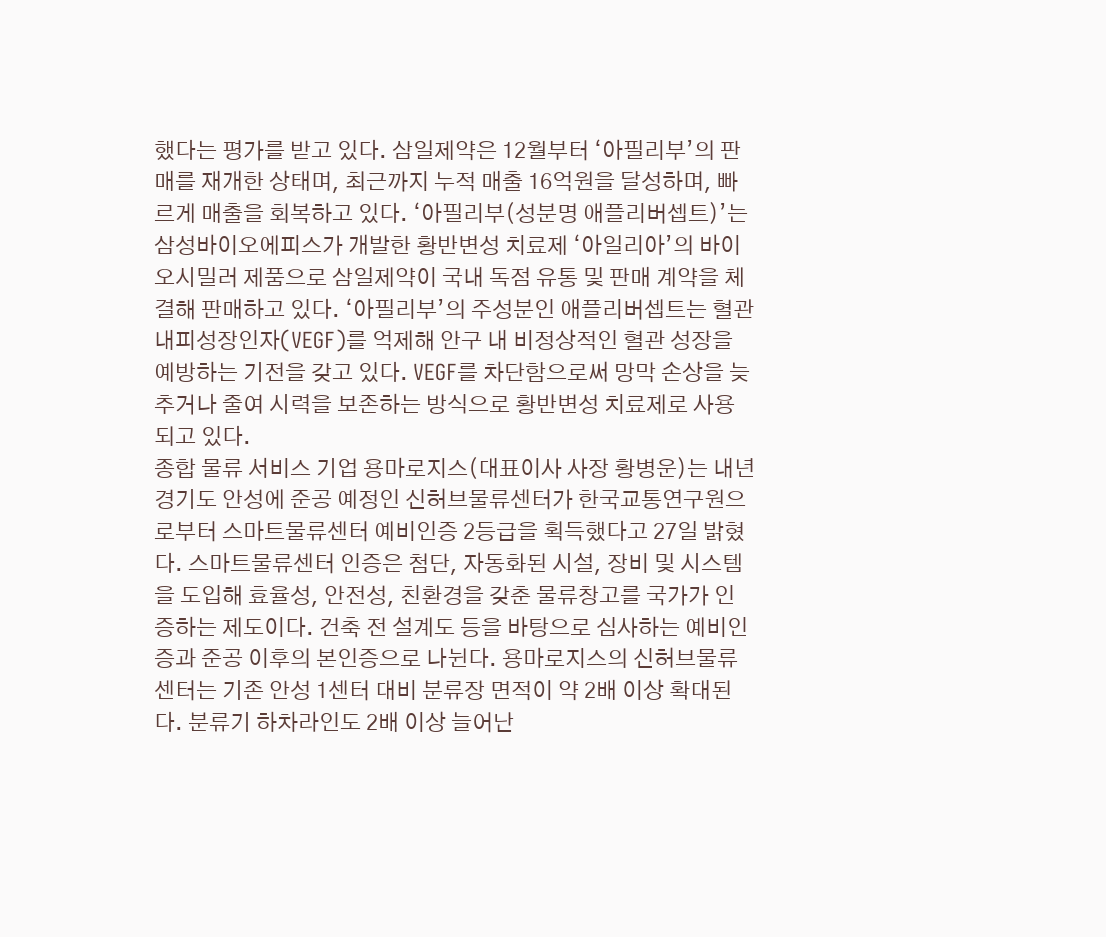했다는 평가를 받고 있다. 삼일제약은 12월부터 ‘아필리부’의 판매를 재개한 상태며, 최근까지 누적 매출 16억원을 달성하며, 빠르게 매출을 회복하고 있다. ‘아필리부(성분명 애플리버셉트)’는 삼성바이오에피스가 개발한 황반변성 치료제 ‘아일리아’의 바이오시밀러 제품으로 삼일제약이 국내 독점 유통 및 판매 계약을 체결해 판매하고 있다. ‘아필리부’의 주성분인 애플리버셉트는 혈관내피성장인자(VEGF)를 억제해 안구 내 비정상적인 혈관 성장을 예방하는 기전을 갖고 있다. VEGF를 차단함으로써 망막 손상을 늦추거나 줄여 시력을 보존하는 방식으로 황반변성 치료제로 사용되고 있다.
종합 물류 서비스 기업 용마로지스(대표이사 사장 황병운)는 내년 경기도 안성에 준공 예정인 신허브물류센터가 한국교통연구원으로부터 스마트물류센터 예비인증 2등급을 획득했다고 27일 밝혔다. 스마트물류센터 인증은 첨단, 자동화된 시설, 장비 및 시스템을 도입해 효율성, 안전성, 친환경을 갖춘 물류창고를 국가가 인증하는 제도이다. 건축 전 설계도 등을 바탕으로 심사하는 예비인증과 준공 이후의 본인증으로 나뉜다. 용마로지스의 신허브물류센터는 기존 안성 1센터 대비 분류장 면적이 약 2배 이상 확대된다. 분류기 하차라인도 2배 이상 늘어난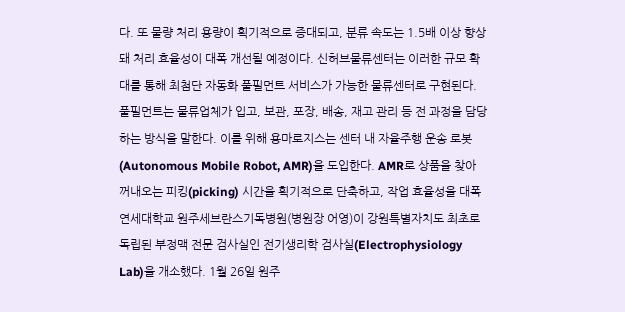다. 또 물량 처리 용량이 획기적으로 증대되고, 분류 속도는 1.5배 이상 향상돼 처리 효율성이 대폭 개선될 예정이다. 신허브물류센터는 이러한 규모 확대를 통해 최첨단 자동화 풀필먼트 서비스가 가능한 물류센터로 구현된다. 풀필먼트는 물류업체가 입고, 보관, 포장, 배송, 재고 관리 등 전 과정을 담당하는 방식을 말한다. 이를 위해 용마로지스는 센터 내 자율주행 운송 로봇(Autonomous Mobile Robot, AMR)을 도입한다. AMR로 상품을 찾아 꺼내오는 피킹(picking) 시간을 획기적으로 단축하고, 작업 효율성을 대폭
연세대학교 원주세브란스기독병원(병원장 어영)이 강원특별자치도 최초로 독립된 부정맥 전문 검사실인 전기생리학 검사실(Electrophysiology Lab)을 개소했다. 1월 26일 원주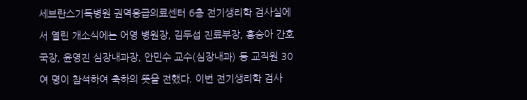세브란스기독병원 권역응급의료센터 6층 전기생리학 검사실에서 열린 개소식에는 어영 병원장, 김두섭 진료부장, 홍승아 간호국장, 윤영진 심장내과장, 안민수 교수(심장내과) 등 교직원 30여 명이 참석하여 축하의 뜻을 전했다. 이번 전기생리학 검사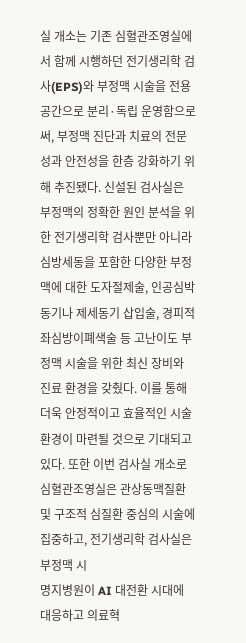실 개소는 기존 심혈관조영실에서 함께 시행하던 전기생리학 검사(EPS)와 부정맥 시술을 전용 공간으로 분리·독립 운영함으로써, 부정맥 진단과 치료의 전문성과 안전성을 한층 강화하기 위해 추진됐다. 신설된 검사실은 부정맥의 정확한 원인 분석을 위한 전기생리학 검사뿐만 아니라 심방세동을 포함한 다양한 부정맥에 대한 도자절제술, 인공심박동기나 제세동기 삽입술, 경피적 좌심방이폐색술 등 고난이도 부정맥 시술을 위한 최신 장비와 진료 환경을 갖췄다. 이를 통해 더욱 안정적이고 효율적인 시술 환경이 마련될 것으로 기대되고 있다. 또한 이번 검사실 개소로 심혈관조영실은 관상동맥질환 및 구조적 심질환 중심의 시술에 집중하고, 전기생리학 검사실은 부정맥 시
명지병원이 AI 대전환 시대에 대응하고 의료혁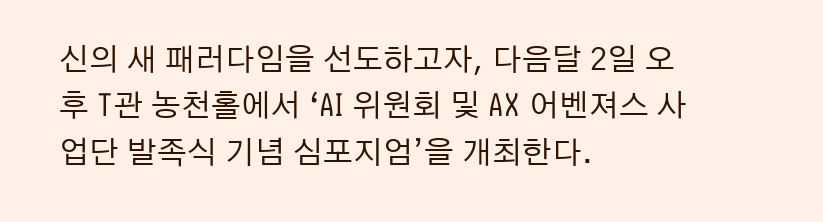신의 새 패러다임을 선도하고자, 다음달 2일 오후 T관 농천홀에서 ‘AI 위원회 및 AX 어벤져스 사업단 발족식 기념 심포지엄’을 개최한다.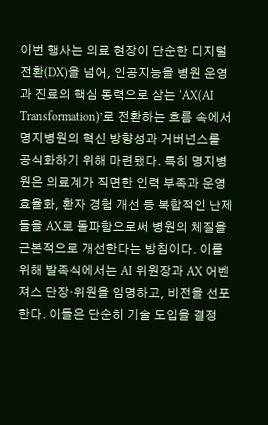이번 행사는 의료 현장이 단순한 디지털 전환(DX)을 넘어, 인공지능을 병원 운영과 진료의 핵심 동력으로 삼는 ‘AX(AI Transformation)’로 전환하는 흐름 속에서 명지병원의 혁신 방향성과 거버넌스를 공식화하기 위해 마련됐다. 특히 명지병원은 의료계가 직면한 인력 부족과 운영 효율화, 환자 경험 개선 등 복합적인 난제들을 AX로 돌파함으로써 병원의 체질을 근본적으로 개선한다는 방침이다. 이를 위해 발족식에서는 AI 위원장과 AX 어벤져스 단장·위원을 임명하고, 비전을 선포한다. 이들은 단순히 기술 도입을 결정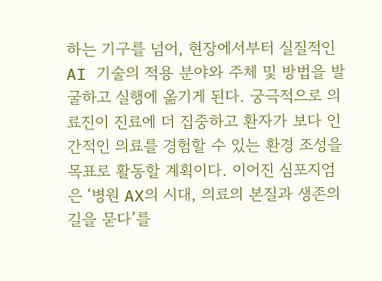하는 기구를 넘어, 현장에서부터 실질적인 AI 기술의 적용 분야와 주체 및 방법을 발굴하고 실행에 옮기게 된다. 궁극적으로 의료진이 진료에 더 집중하고 환자가 보다 인간적인 의료를 경험할 수 있는 환경 조성을 목표로 활동할 계획이다. 이어진 심포지엄은 ‘병원 AX의 시대, 의료의 본질과 생존의 길을 묻다’를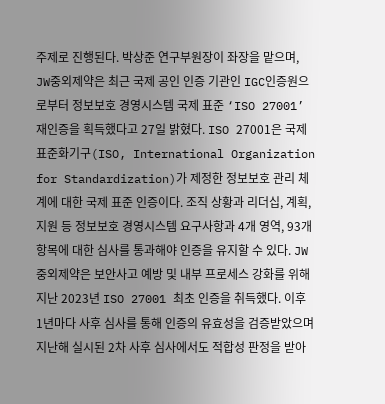주제로 진행된다. 박상준 연구부원장이 좌장을 맡으며,
JW중외제약은 최근 국제 공인 인증 기관인 IGC인증원으로부터 정보보호 경영시스템 국제 표준 ‘ISO 27001’ 재인증을 획득했다고 27일 밝혔다. ISO 27001은 국제표준화기구(ISO, International Organization for Standardization)가 제정한 정보보호 관리 체계에 대한 국제 표준 인증이다. 조직 상황과 리더십, 계획, 지원 등 정보보호 경영시스템 요구사항과 4개 영역, 93개 항목에 대한 심사를 통과해야 인증을 유지할 수 있다. JW중외제약은 보안사고 예방 및 내부 프로세스 강화를 위해 지난 2023년 ISO 27001 최초 인증을 취득했다. 이후 1년마다 사후 심사를 통해 인증의 유효성을 검증받았으며 지난해 실시된 2차 사후 심사에서도 적합성 판정을 받아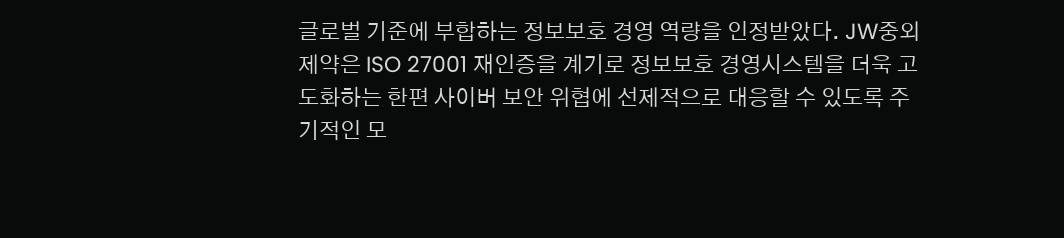글로벌 기준에 부합하는 정보보호 경영 역량을 인정받았다. JW중외제약은 ISO 27001 재인증을 계기로 정보보호 경영시스템을 더욱 고도화하는 한편 사이버 보안 위협에 선제적으로 대응할 수 있도록 주기적인 모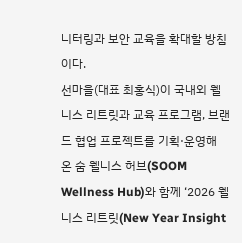니터링과 보안 교육을 확대할 방침이다.
선마을(대표 최홍식)이 국내외 웰니스 리트릿과 교육 프로그램, 브랜드 협업 프로젝트를 기획·운영해 온 숨 웰니스 허브(SOOM Wellness Hub)와 함께 ‘2026 웰니스 리트릿(New Year Insight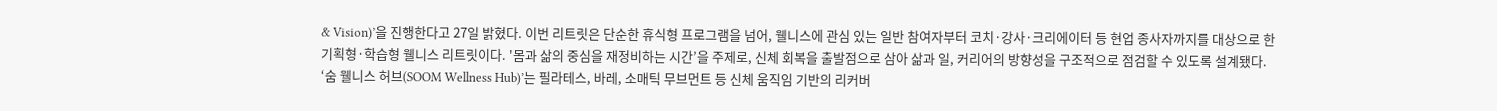& Vision)’을 진행한다고 27일 밝혔다. 이번 리트릿은 단순한 휴식형 프로그램을 넘어, 웰니스에 관심 있는 일반 참여자부터 코치·강사·크리에이터 등 현업 종사자까지를 대상으로 한 기획형·학습형 웰니스 리트릿이다. '몸과 삶의 중심을 재정비하는 시간’을 주제로, 신체 회복을 출발점으로 삼아 삶과 일, 커리어의 방향성을 구조적으로 점검할 수 있도록 설계됐다. ‘숨 웰니스 허브(SOOM Wellness Hub)’는 필라테스, 바레, 소매틱 무브먼트 등 신체 움직임 기반의 리커버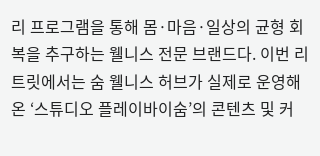리 프로그램을 통해 몸·마음·일상의 균형 회복을 추구하는 웰니스 전문 브랜드다. 이번 리트릿에서는 숨 웰니스 허브가 실제로 운영해 온 ‘스튜디오 플레이바이숨’의 콘텐츠 및 커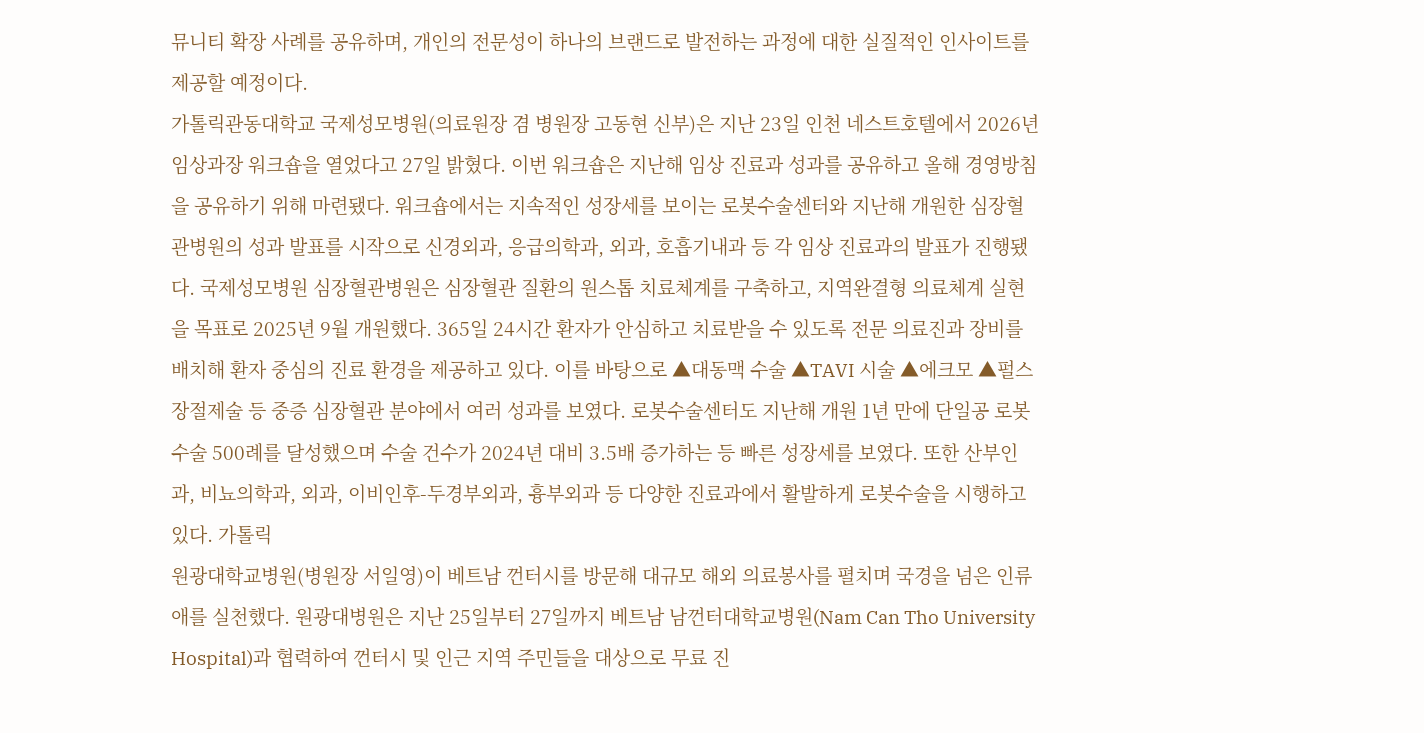뮤니티 확장 사례를 공유하며, 개인의 전문성이 하나의 브랜드로 발전하는 과정에 대한 실질적인 인사이트를 제공할 예정이다.
가톨릭관동대학교 국제성모병원(의료원장 겸 병원장 고동현 신부)은 지난 23일 인천 네스트호텔에서 2026년 임상과장 워크숍을 열었다고 27일 밝혔다. 이번 워크숍은 지난해 임상 진료과 성과를 공유하고 올해 경영방침을 공유하기 위해 마련됐다. 워크숍에서는 지속적인 성장세를 보이는 로봇수술센터와 지난해 개원한 심장혈관병원의 성과 발표를 시작으로 신경외과, 응급의학과, 외과, 호흡기내과 등 각 임상 진료과의 발표가 진행됐다. 국제성모병원 심장혈관병원은 심장혈관 질환의 원스톱 치료체계를 구축하고, 지역완결형 의료체계 실현을 목표로 2025년 9월 개원했다. 365일 24시간 환자가 안심하고 치료받을 수 있도록 전문 의료진과 장비를 배치해 환자 중심의 진료 환경을 제공하고 있다. 이를 바탕으로 ▲대동맥 수술 ▲TAVI 시술 ▲에크모 ▲펄스장절제술 등 중증 심장혈관 분야에서 여러 성과를 보였다. 로봇수술센터도 지난해 개원 1년 만에 단일공 로봇수술 500례를 달성했으며 수술 건수가 2024년 대비 3.5배 증가하는 등 빠른 성장세를 보였다. 또한 산부인과, 비뇨의학과, 외과, 이비인후-두경부외과, 흉부외과 등 다양한 진료과에서 활발하게 로봇수술을 시행하고 있다. 가톨릭
원광대학교병원(병원장 서일영)이 베트남 껀터시를 방문해 대규모 해외 의료봉사를 펼치며 국경을 넘은 인류애를 실천했다. 원광대병원은 지난 25일부터 27일까지 베트남 남껀터대학교병원(Nam Can Tho University Hospital)과 협력하여 껀터시 및 인근 지역 주민들을 대상으로 무료 진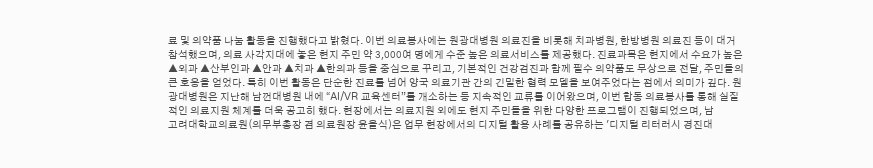료 및 의약품 나눔 활동을 진행했다고 밝혔다. 이번 의료봉사에는 원광대병원 의료진을 비롯해 치과병원, 한방병원 의료진 등이 대거 참석했으며, 의료 사각지대에 놓은 현지 주민 약 3,000여 명에게 수준 높은 의료서비스를 제공했다. 진료과목은 현지에서 수요가 높은 ▲외과 ▲산부인과 ▲안과 ▲치과 ▲한의과 등을 중심으로 꾸리고, 기본적인 건강검진과 함께 필수 의약품도 무상으로 전달, 주민들의 큰 호응을 얻었다. 특히 이번 활동은 단순한 진료를 넘어 양국 의료기관 간의 긴밀한 협력 모델을 보여주었다는 점에서 의미가 깊다. 원광대병원은 지난해 남껀대병원 내에 “AI/VR 교육센터”를 개소하는 등 지속적인 교류를 이어왔으며, 이번 합동 의료봉사를 통해 실질적인 의료지원 체계를 더욱 공고히 했다. 현장에서는 의료지원 외에도 현지 주민들을 위한 다양한 프로그램이 진행되었으며, 남
고려대학교의료원(의무부총장 겸 의료원장 윤을식)은 업무 현장에서의 디지털 활용 사례를 공유하는 '디지털 리터러시 경진대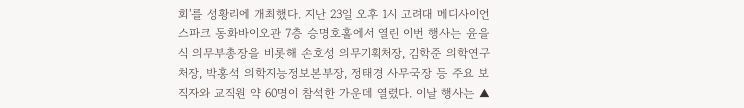회'를 성황리에 개최했다. 지난 23일 오후 1시 고려대 메디사이언스파크 동화바이오관 7층 승명호홀에서 열린 이번 행사는 윤을식 의무부총장을 비롯해 손호성 의무기획처장, 김학준 의학연구처장, 박홍석 의학지능정보본부장, 정태경 사무국장 등 주요 보직자와 교직원 약 60명이 참석한 가운데 열렸다. 이날 행사는 ▲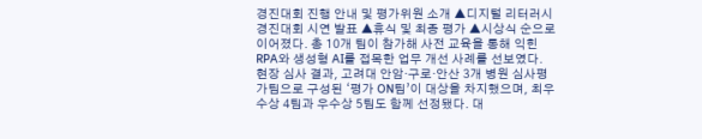경진대회 진행 안내 및 평가위원 소개 ▲디지털 리터러시 경진대회 시연 발표 ▲휴식 및 최종 평가 ▲시상식 순으로 이어졌다. 총 10개 팀이 참가해 사전 교육을 통해 익힌 RPA와 생성형 AI를 접목한 업무 개선 사례를 선보였다. 현장 심사 결과, 고려대 안암·구로·안산 3개 병원 심사평가팀으로 구성된 ‘평가 ON팀’이 대상을 차지했으며, 최우수상 4팀과 우수상 5팀도 함께 선정됐다. 대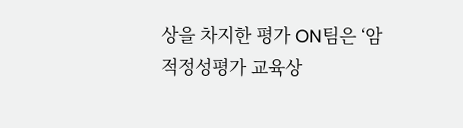상을 차지한 평가 ON팀은 ‘암 적정성평가 교육상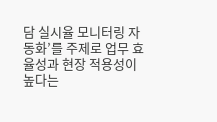담 실시율 모니터링 자동화’를 주제로 업무 효율성과 현장 적용성이 높다는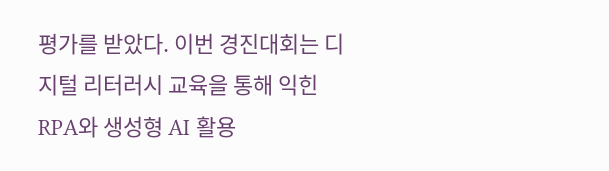평가를 받았다. 이번 경진대회는 디지털 리터러시 교육을 통해 익힌 RPA와 생성형 AI 활용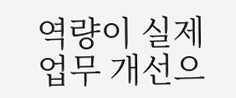역량이 실제 업무 개선으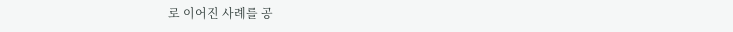로 이어진 사례를 공